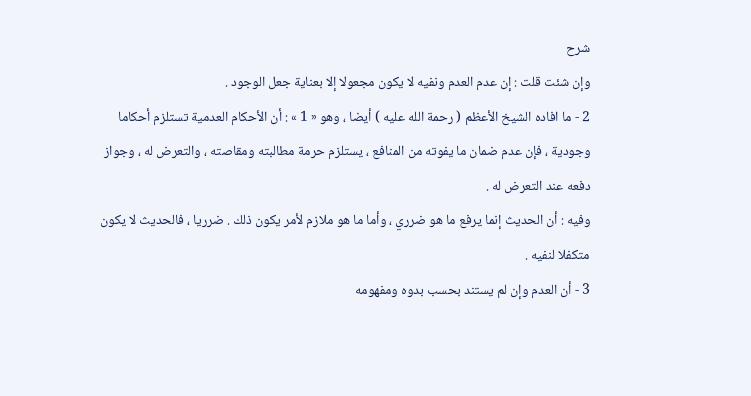شرح
وإن شئت قلت : إن عدم العدم ونفيه لا يكون مجعولا إلا بعناية جعل الوجود .
2 - ما افاده الشيخ الأعظم ( رحمة الله عليه ) أيضا ، وهو « 1 » : أن الأحكام العدمية تستلزم أحكاما وجودية ، فإن عدم ضمان ما يفوته من المنافع ، يستلزم حرمة مطالبته ومقاصته ، والتعرض له ، وجواز دفعه عند التعرض له .
وفيه : أن الحديث إنما يرفع ما هو ضرري ، وأما ما هو ملازم لأمر يكون ذلك . ضرريا ، فالحديث لا يكون متكفلا لنفيه .
3 - أن العدم وإن لم يستند بحسب بدوه ومفهومه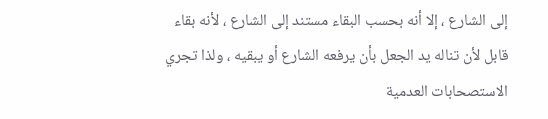إلى الشارع ، إلا أنه بحسب البقاء مستند إلى الشارع ، لأنه بقاء قابل لأن تناله يد الجعل بأن يرفعه الشارع أو يبقيه ، ولذا تجري الاستصحابات العدمية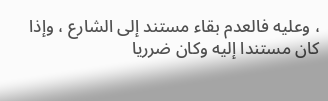، وعليه فالعدم بقاء مستند إلى الشارع ، وإذا كان مستندا إليه وكان ضرريا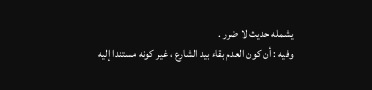يشمله حديث لا ضرر .
وفيه : أن كون العدم بقاء بيد الشارع ، غير كونه مستندا إليه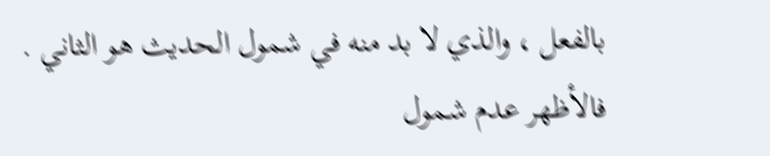بالفعل ، والذي لا بد منه في شمول الحديث هو الثاني .
فالأظهر عدم شمول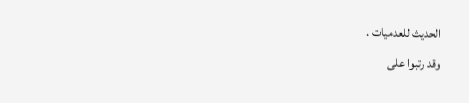الحديث للعدميات .
وقد رتبوا على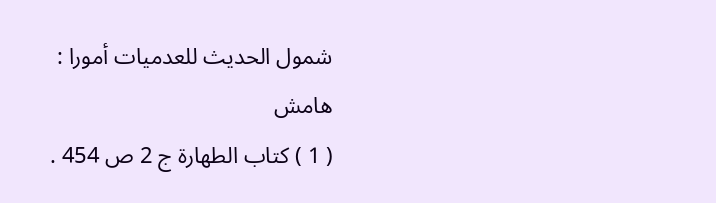شمول الحديث للعدميات أمورا :
هامش
( 1 ) كتاب الطهارة ج 2 ص 454 .